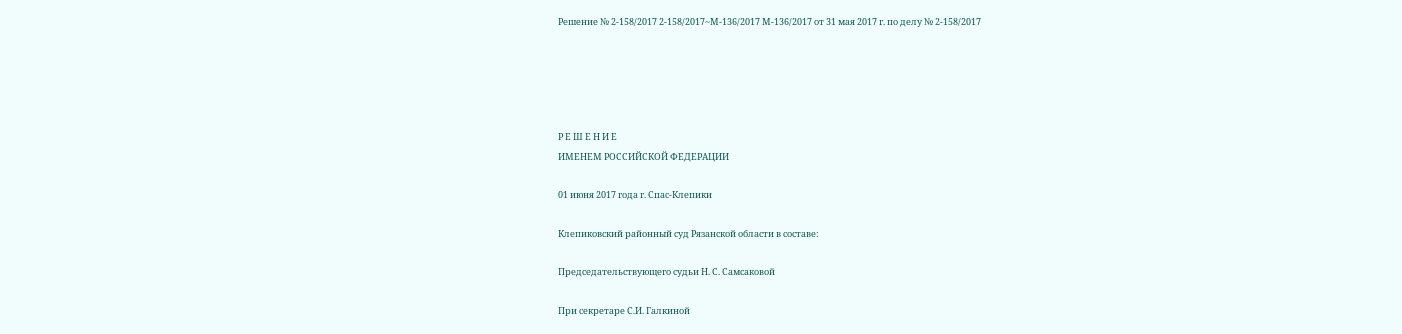Решение № 2-158/2017 2-158/2017~М-136/2017 М-136/2017 от 31 мая 2017 г. по делу № 2-158/2017





Р Е Ш Е Н И Е
ИМЕНЕМ РОССИЙСКОЙ ФЕДЕРАЦИИ

01 июня 2017 года г. Спас-Клепики

Клепиковский районный суд Рязанской области в составе:

Председательствующего судьи Н. С. Самсаковой

При секретаре С.И. Галкиной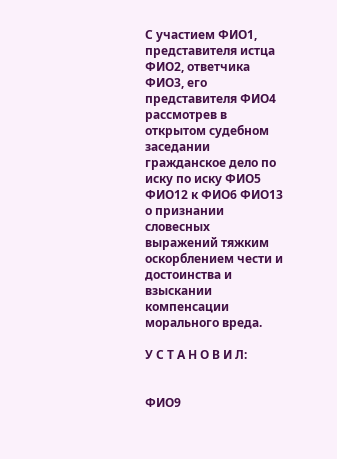С участием ФИО1, представителя истца ФИО2, ответчика ФИО3, его представителя ФИО4 рассмотрев в открытом судебном заседании гражданское дело по иску по иску ФИО5 ФИО12 к ФИО6 ФИО13 о признании словесных выражений тяжким оскорблением чести и достоинства и взыскании компенсации морального вреда.

У С Т А Н О В И Л:


ФИО9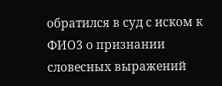обратился в суд с иском к ФИО3 о признании словесных выражений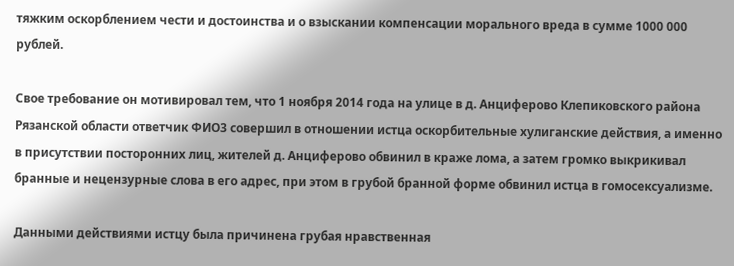тяжким оскорблением чести и достоинства и о взыскании компенсации морального вреда в сумме 1000 000 рублей.

Свое требование он мотивировал тем, что 1 ноября 2014 года на улице в д. Анциферово Клепиковского района Рязанской области ответчик ФИО3 совершил в отношении истца оскорбительные хулиганские действия, а именно в присутствии посторонних лиц, жителей д. Анциферово обвинил в краже лома, а затем громко выкрикивал бранные и нецензурные слова в его адрес, при этом в грубой бранной форме обвинил истца в гомосексуализме.

Данными действиями истцу была причинена грубая нравственная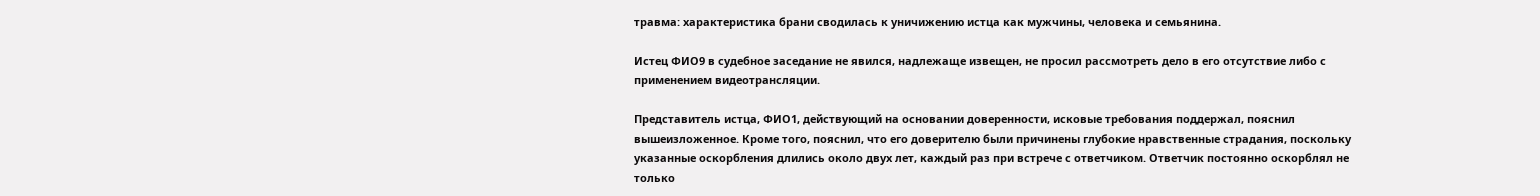травма: характеристика брани сводилась к уничижению истца как мужчины, человека и семьянина.

Истец ФИО9 в судебное заседание не явился, надлежаще извещен, не просил рассмотреть дело в его отсутствие либо с применением видеотрансляции.

Представитель истца, ФИО1, действующий на основании доверенности, исковые требования поддержал, пояснил вышеизложенное. Кроме того, пояснил, что его доверителю были причинены глубокие нравственные страдания, поскольку указанные оскорбления длились около двух лет, каждый раз при встрече с ответчиком. Ответчик постоянно оскорблял не только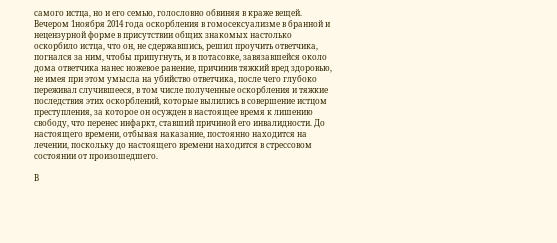самого истца, но и его семью, голословно обвиняя в краже вещей. Вечером 1ноября 2014 года оскорбления в гомосексуализме в бранной и нецензурной форме в присутствии общих знакомых настолько оскорбило истца, что он, не сдержавшись, решил проучить ответчика, погнался за ним, чтобы припугнуть, и в потасовке, завязавшейся около дома ответчика нанес ножевое ранение, причинив тяжкий вред здоровью, не имея при этом умысла на убийство ответчика, после чего глубоко переживал случившееся, в том числе полученные оскорбления и тяжкие последствия этих оскорблений, которые вылились в совершение истцом преступления, за которое он осужден в настоящее время к лишению свободу, что перенес инфаркт, ставший причиной его инвалидности. До настоящего времени, отбывая наказание, постоянно находится на лечении, поскольку до настоящего времени находится в стрессовом состоянии от произошедшего.

В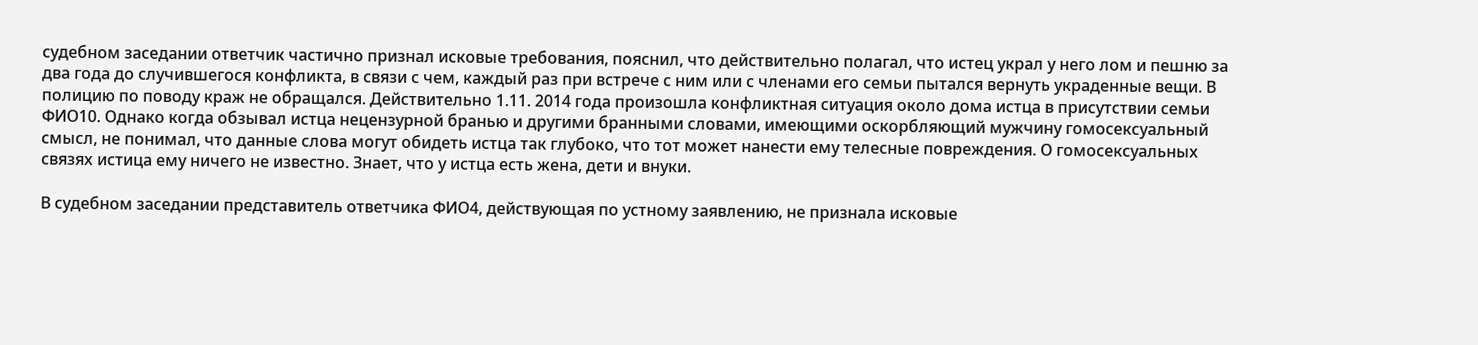судебном заседании ответчик частично признал исковые требования, пояснил, что действительно полагал, что истец украл у него лом и пешню за два года до случившегося конфликта, в связи с чем, каждый раз при встрече с ним или с членами его семьи пытался вернуть украденные вещи. В полицию по поводу краж не обращался. Действительно 1.11. 2014 года произошла конфликтная ситуация около дома истца в присутствии семьи ФИО10. Однако когда обзывал истца нецензурной бранью и другими бранными словами, имеющими оскорбляющий мужчину гомосексуальный смысл, не понимал, что данные слова могут обидеть истца так глубоко, что тот может нанести ему телесные повреждения. О гомосексуальных связях истица ему ничего не известно. Знает, что у истца есть жена, дети и внуки.

В судебном заседании представитель ответчика ФИО4, действующая по устному заявлению, не признала исковые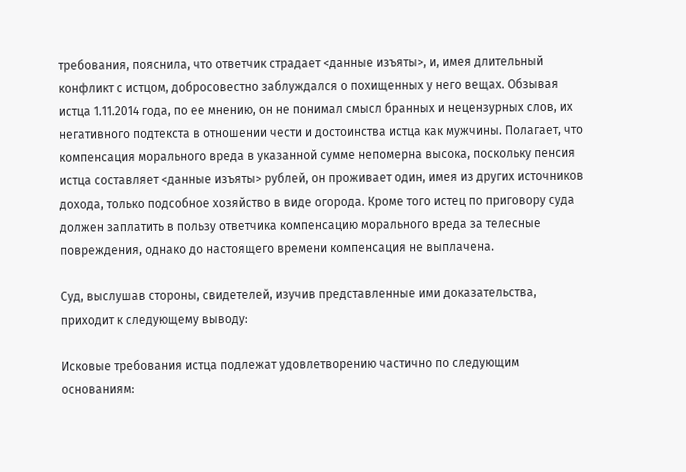требования, пояснила, что ответчик страдает <данные изъяты>, и, имея длительный конфликт с истцом, добросовестно заблуждался о похищенных у него вещах. Обзывая истца 1.11.2014 года, по ее мнению, он не понимал смысл бранных и нецензурных слов, их негативного подтекста в отношении чести и достоинства истца как мужчины. Полагает, что компенсация морального вреда в указанной сумме непомерна высока, поскольку пенсия истца составляет <данные изъяты> рублей, он проживает один, имея из других источников дохода, только подсобное хозяйство в виде огорода. Кроме того истец по приговору суда должен заплатить в пользу ответчика компенсацию морального вреда за телесные повреждения, однако до настоящего времени компенсация не выплачена.

Суд, выслушав стороны, свидетелей, изучив представленные ими доказательства, приходит к следующему выводу:

Исковые требования истца подлежат удовлетворению частично по следующим основаниям: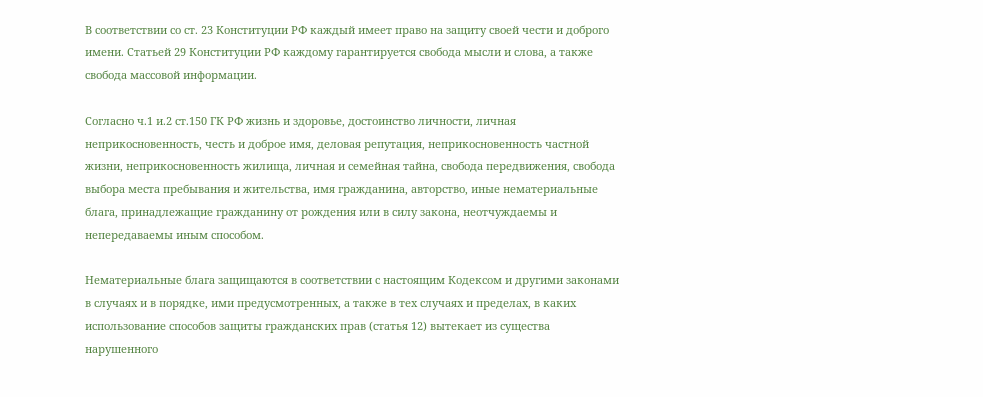В соответствии со ст. 23 Конституции РФ каждый имеет право на защиту своей чести и доброго имени. Статьей 29 Конституции РФ каждому гарантируется свобода мысли и слова, а также свобода массовой информации.

Согласно ч.1 и.2 ст.150 ГК РФ жизнь и здоровье, достоинство личности, личная неприкосновенность, честь и доброе имя, деловая репутация, неприкосновенность частной жизни, неприкосновенность жилища, личная и семейная тайна, свобода передвижения, свобода выбора места пребывания и жительства, имя гражданина, авторство, иные нематериальные блага, принадлежащие гражданину от рождения или в силу закона, неотчуждаемы и непередаваемы иным способом.

Нематериальные блага защищаются в соответствии с настоящим Кодексом и другими законами в случаях и в порядке, ими предусмотренных, а также в тех случаях и пределах, в каких использование способов защиты гражданских прав (статья 12) вытекает из существа нарушенного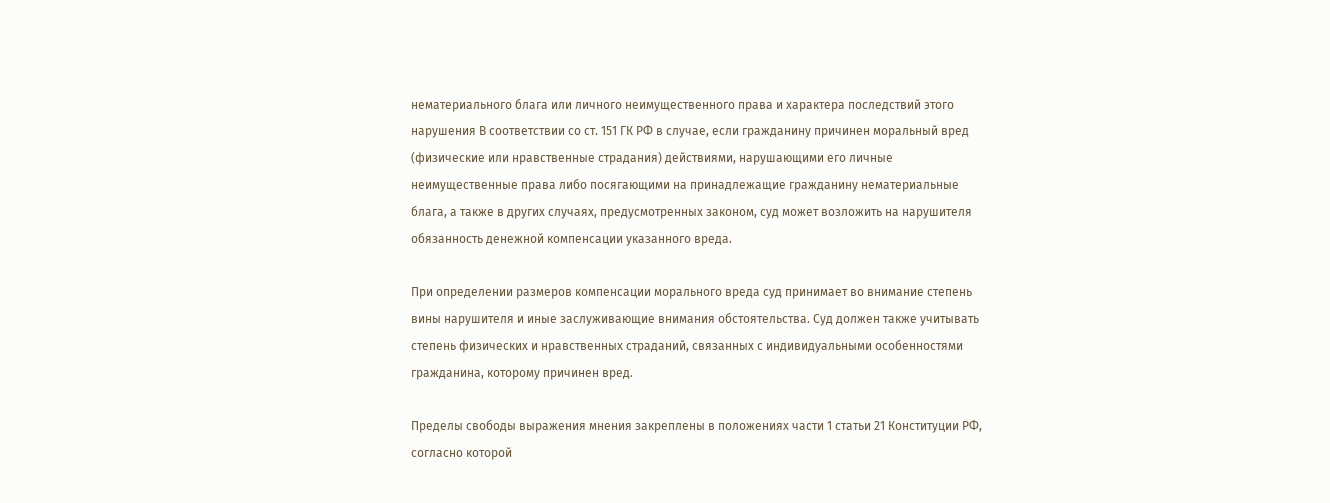нематериального блага или личного неимущественного права и характера последствий этого нарушения В соответствии со ст. 151 ГК РФ в случае, если гражданину причинен моральный вред (физические или нравственные страдания) действиями, нарушающими его личные неимущественные права либо посягающими на принадлежащие гражданину нематериальные блага, а также в других случаях, предусмотренных законом, суд может возложить на нарушителя обязанность денежной компенсации указанного вреда.

При определении размеров компенсации морального вреда суд принимает во внимание степень вины нарушителя и иные заслуживающие внимания обстоятельства. Суд должен также учитывать степень физических и нравственных страданий, связанных с индивидуальными особенностями гражданина, которому причинен вред.

Пределы свободы выражения мнения закреплены в положениях части 1 статьи 21 Конституции РФ, согласно которой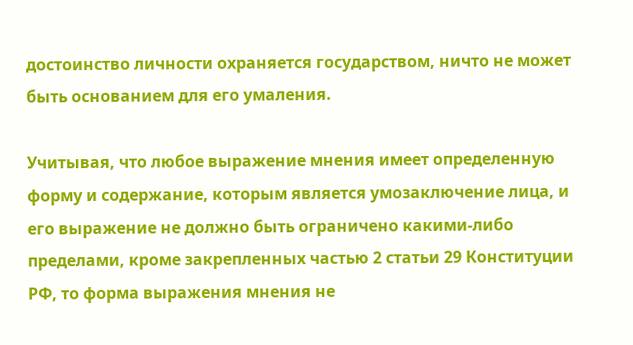достоинство личности охраняется государством, ничто не может быть основанием для его умаления.

Учитывая, что любое выражение мнения имеет определенную форму и содержание, которым является умозаключение лица, и его выражение не должно быть ограничено какими-либо пределами, кроме закрепленных частью 2 статьи 29 Конституции РФ, то форма выражения мнения не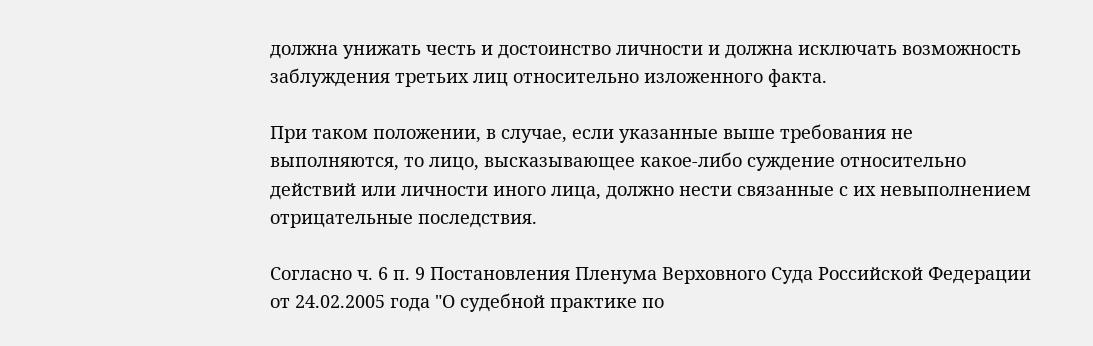должна унижать честь и достоинство личности и должна исключать возможность заблуждения третьих лиц относительно изложенного факта.

При таком положении, в случае, если указанные выше требования не выполняются, то лицо, высказывающее какое-либо суждение относительно действий или личности иного лица, должно нести связанные с их невыполнением отрицательные последствия.

Согласно ч. 6 п. 9 Постановления Пленума Верховного Суда Российской Федерации от 24.02.2005 года "О судебной практике по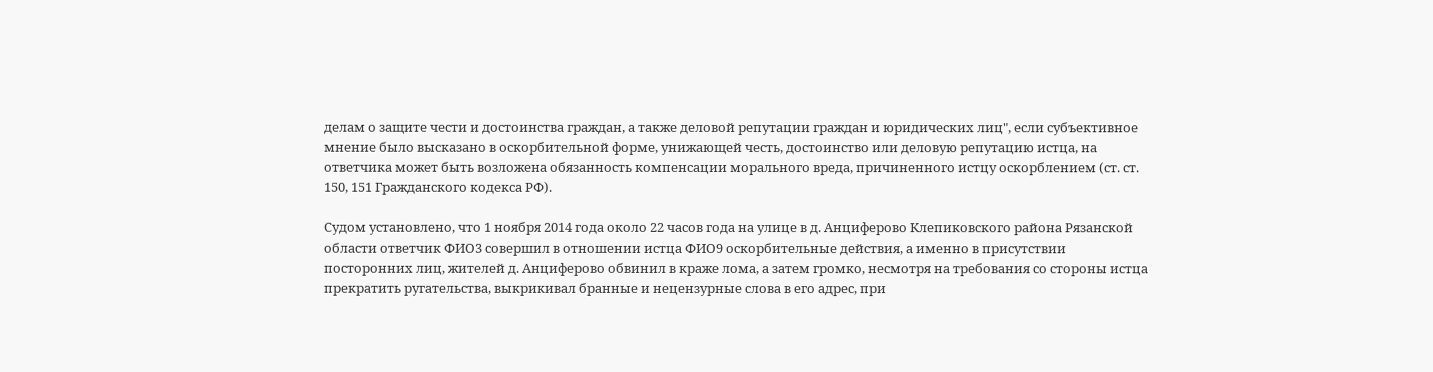делам о защите чести и достоинства граждан, а также деловой репутации граждан и юридических лиц", если субъективное мнение было высказано в оскорбительной форме, унижающей честь, достоинство или деловую репутацию истца, на ответчика может быть возложена обязанность компенсации морального вреда, причиненного истцу оскорблением (ст. ст. 150, 151 Гражданского кодекса РФ).

Судом установлено, что 1 ноября 2014 года около 22 часов года на улице в д. Анциферово Клепиковского района Рязанской области ответчик ФИО3 совершил в отношении истца ФИО9 оскорбительные действия, а именно в присутствии посторонних лиц, жителей д. Анциферово обвинил в краже лома, а затем громко, несмотря на требования со стороны истца прекратить ругательства, выкрикивал бранные и нецензурные слова в его адрес, при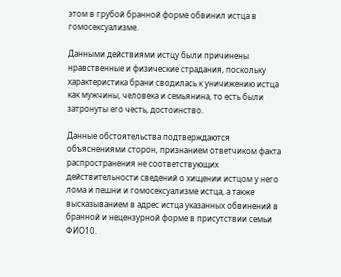этом в грубой бранной форме обвинил истца в гомосексуализме.

Данными действиями истцу были причинены нравственные и физические страдания, поскольку характеристика брани сводилась к уничижению истца как мужчины, человека и семьянина, то есть были затронуты его честь, достоинство.

Данные обстоятельства подтверждаются объяснениями сторон, признанием ответчиком факта распространения не соответствующих действительности сведений о хищении истцом у него лома и пешни и гомосексуализме истца, а также высказыванием в адрес истца указанных обвинений в бранной и нецензурной форме в присутствии семьи ФИО10.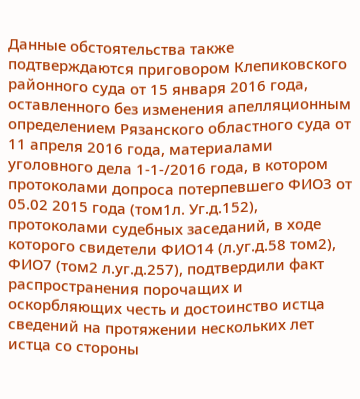Данные обстоятельства также подтверждаются приговором Клепиковского районного суда от 15 января 2016 года, оставленного без изменения апелляционным определением Рязанского областного суда от 11 апреля 2016 года, материалами уголовного дела 1-1-/2016 года, в котором протоколами допроса потерпевшего ФИО3 от 05.02 2015 года (том1л. Уг.д.152), протоколами судебных заседаний, в ходе которого свидетели ФИО14 (л.уг.д.58 том2), ФИО7 (том2 л.уг.д.257), подтвердили факт распространения порочащих и оскорбляющих честь и достоинство истца сведений на протяжении нескольких лет истца со стороны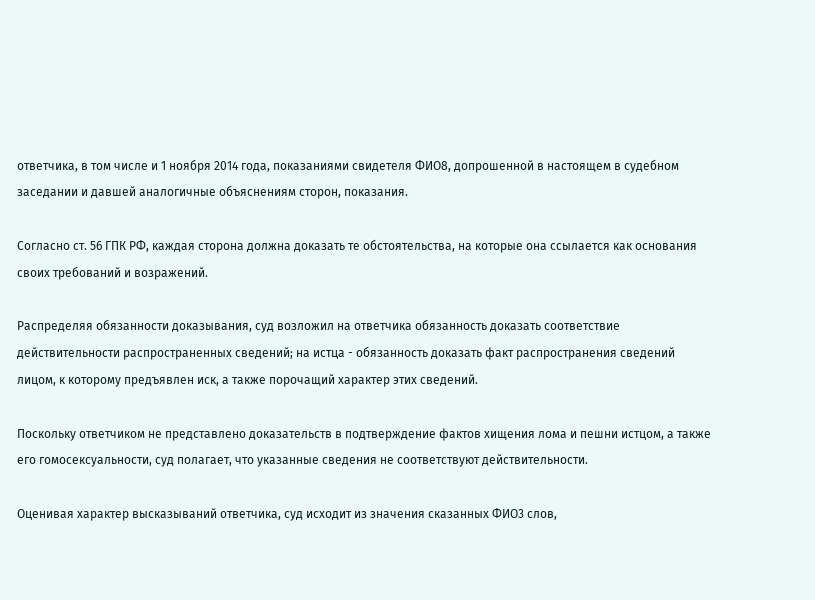ответчика, в том числе и 1 ноября 2014 года, показаниями свидетеля ФИО8, допрошенной в настоящем в судебном заседании и давшей аналогичные объяснениям сторон, показания.

Согласно ст. 56 ГПК РФ, каждая сторона должна доказать те обстоятельства, на которые она ссылается как основания своих требований и возражений.

Распределяя обязанности доказывания, суд возложил на ответчика обязанность доказать соответствие действительности распространенных сведений; на истца - обязанность доказать факт распространения сведений лицом, к которому предъявлен иск, а также порочащий характер этих сведений.

Поскольку ответчиком не представлено доказательств в подтверждение фактов хищения лома и пешни истцом, а также его гомосексуальности, суд полагает, что указанные сведения не соответствуют действительности.

Оценивая характер высказываний ответчика, суд исходит из значения сказанных ФИО3 слов,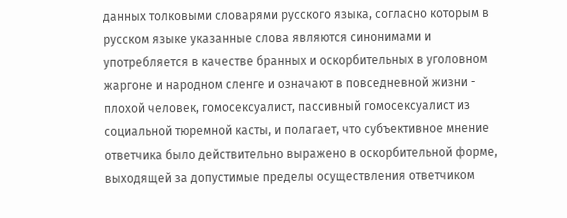данных толковыми словарями русского языка, согласно которым в русском языке указанные слова являются синонимами и употребляется в качестве бранных и оскорбительных в уголовном жаргоне и народном сленге и означают в повседневной жизни - плохой человек, гомосексуалист, пассивный гомосексуалист из социальной тюремной касты, и полагает, что субъективное мнение ответчика было действительно выражено в оскорбительной форме, выходящей за допустимые пределы осуществления ответчиком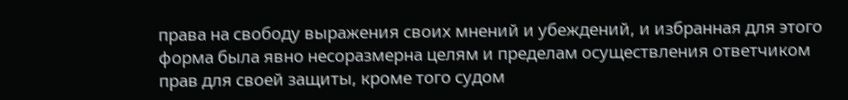права на свободу выражения своих мнений и убеждений, и избранная для этого форма была явно несоразмерна целям и пределам осуществления ответчиком прав для своей защиты, кроме того судом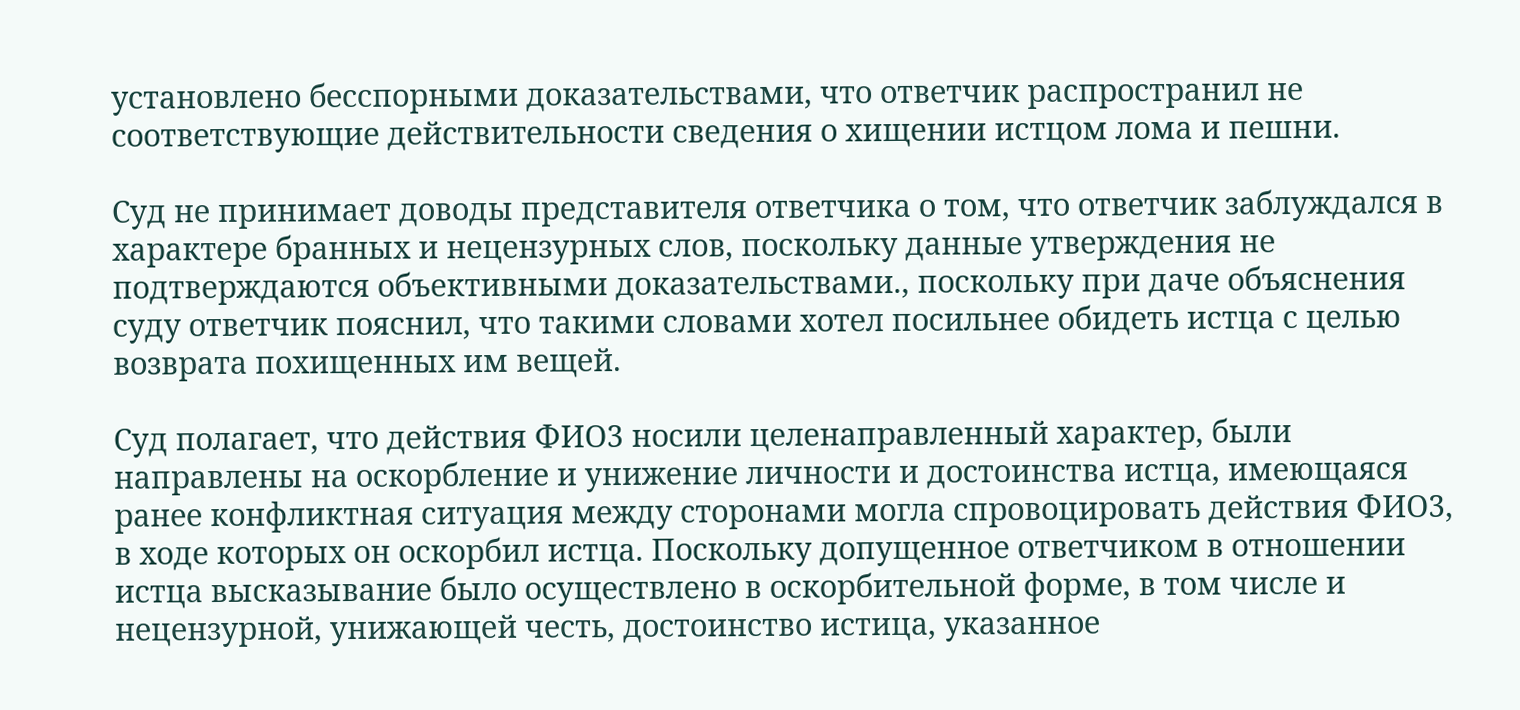установлено бесспорными доказательствами, что ответчик распространил не соответствующие действительности сведения о хищении истцом лома и пешни.

Суд не принимает доводы представителя ответчика о том, что ответчик заблуждался в характере бранных и нецензурных слов, поскольку данные утверждения не подтверждаются объективными доказательствами., поскольку при даче объяснения суду ответчик пояснил, что такими словами хотел посильнее обидеть истца с целью возврата похищенных им вещей.

Суд полагает, что действия ФИО3 носили целенаправленный характер, были направлены на оскорбление и унижение личности и достоинства истца, имеющаяся ранее конфликтная ситуация между сторонами могла спровоцировать действия ФИО3, в ходе которых он оскорбил истца. Поскольку допущенное ответчиком в отношении истца высказывание было осуществлено в оскорбительной форме, в том числе и нецензурной, унижающей честь, достоинство истица, указанное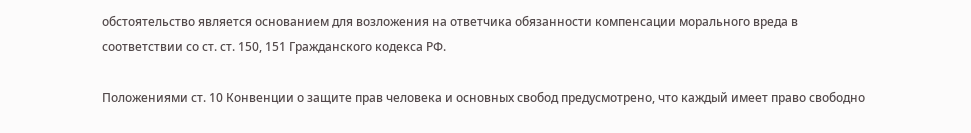обстоятельство является основанием для возложения на ответчика обязанности компенсации морального вреда в соответствии со ст. ст. 150, 151 Гражданского кодекса РФ.

Положениями ст. 10 Конвенции о защите прав человека и основных свобод предусмотрено, что каждый имеет право свободно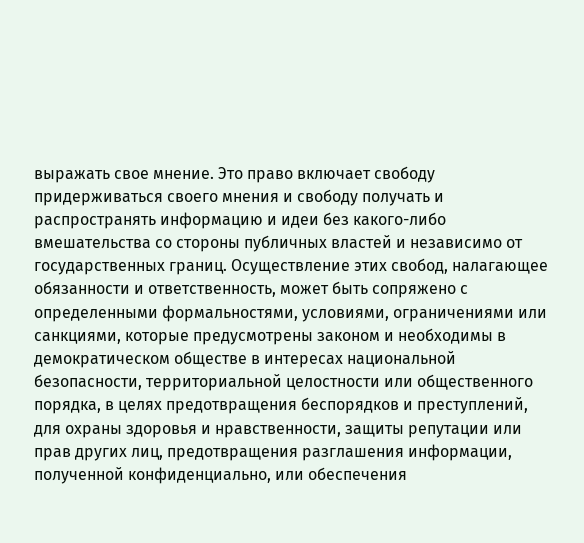выражать свое мнение. Это право включает свободу придерживаться своего мнения и свободу получать и распространять информацию и идеи без какого-либо вмешательства со стороны публичных властей и независимо от государственных границ. Осуществление этих свобод, налагающее обязанности и ответственность, может быть сопряжено с определенными формальностями, условиями, ограничениями или санкциями, которые предусмотрены законом и необходимы в демократическом обществе в интересах национальной безопасности, территориальной целостности или общественного порядка, в целях предотвращения беспорядков и преступлений, для охраны здоровья и нравственности, защиты репутации или прав других лиц, предотвращения разглашения информации, полученной конфиденциально, или обеспечения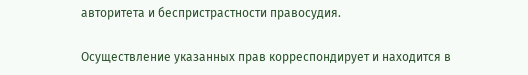авторитета и беспристрастности правосудия.

Осуществление указанных прав корреспондирует и находится в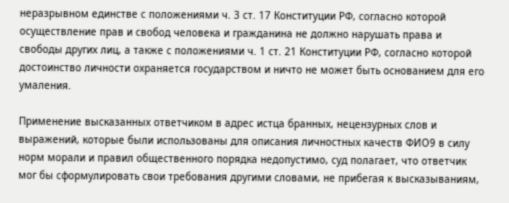неразрывном единстве с положениями ч. 3 ст. 17 Конституции РФ, согласно которой осуществление прав и свобод человека и гражданина не должно нарушать права и свободы других лиц, а также с положениями ч. 1 ст. 21 Конституции РФ, согласно которой достоинство личности охраняется государством и ничто не может быть основанием для его умаления.

Применение высказанных ответчиком в адрес истца бранных, нецензурных слов и выражений, которые были использованы для описания личностных качеств ФИО9 в силу норм морали и правил общественного порядка недопустимо, суд полагает, что ответчик мог бы сформулировать свои требования другими словами, не прибегая к высказываниям,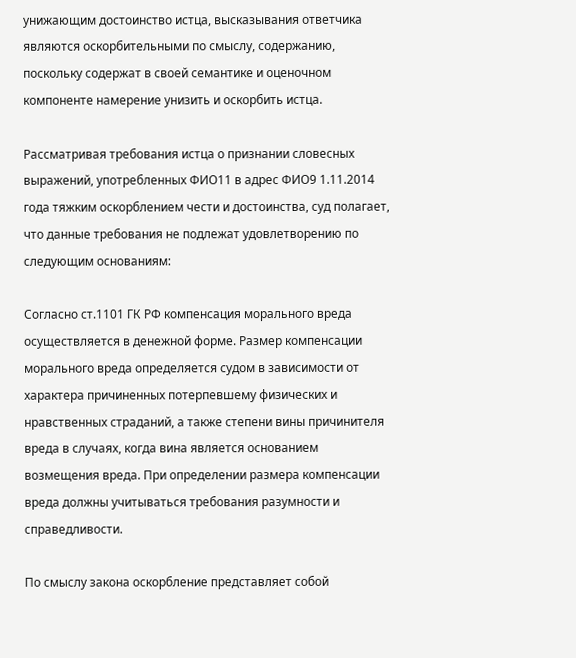унижающим достоинство истца, высказывания ответчика являются оскорбительными по смыслу, содержанию, поскольку содержат в своей семантике и оценочном компоненте намерение унизить и оскорбить истца.

Рассматривая требования истца о признании словесных выражений, употребленных ФИО11 в адрес ФИО9 1.11.2014 года тяжким оскорблением чести и достоинства, суд полагает, что данные требования не подлежат удовлетворению по следующим основаниям:

Согласно ст.1101 ГК РФ компенсация морального вреда осуществляется в денежной форме. Размер компенсации морального вреда определяется судом в зависимости от характера причиненных потерпевшему физических и нравственных страданий, а также степени вины причинителя вреда в случаях, когда вина является основанием возмещения вреда. При определении размера компенсации вреда должны учитываться требования разумности и справедливости.

По смыслу закона оскорбление представляет собой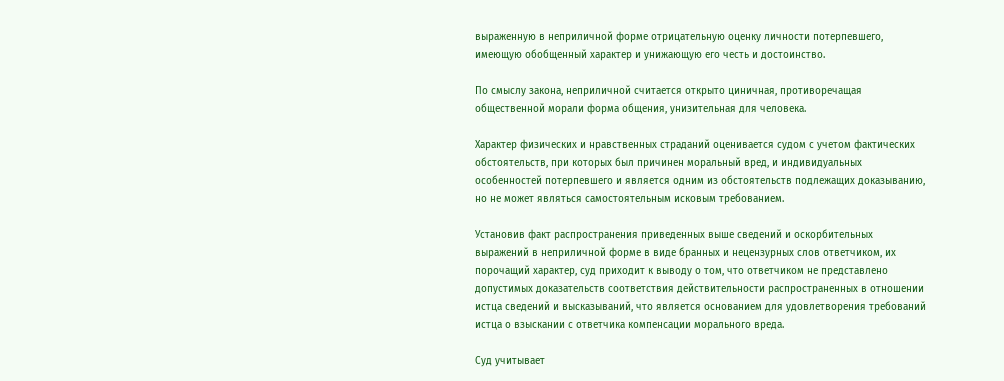выраженную в неприличной форме отрицательную оценку личности потерпевшего, имеющую обобщенный характер и унижающую его честь и достоинство.

По смыслу закона, неприличной считается открыто циничная, противоречащая общественной морали форма общения, унизительная для человека.

Характер физических и нравственных страданий оценивается судом с учетом фактических обстоятельств, при которых был причинен моральный вред, и индивидуальных особенностей потерпевшего и является одним из обстоятельств подлежащих доказыванию, но не может являться самостоятельным исковым требованием.

Установив факт распространения приведенных выше сведений и оскорбительных выражений в неприличной форме в виде бранных и нецензурных слов ответчиком, их порочащий характер, суд приходит к выводу о том, что ответчиком не представлено допустимых доказательств соответствия действительности распространенных в отношении истца сведений и высказываний, что является основанием для удовлетворения требований истца о взыскании с ответчика компенсации морального вреда.

Суд учитывает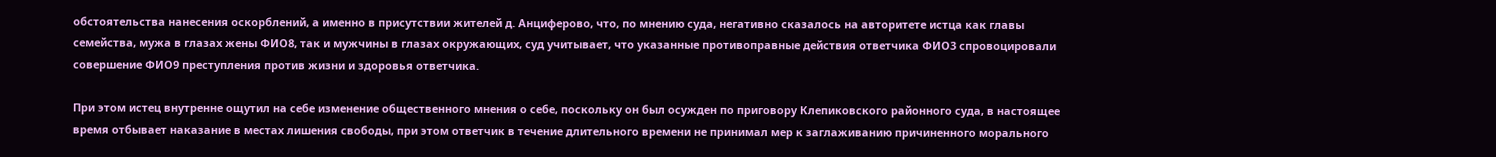обстоятельства нанесения оскорблений, а именно в присутствии жителей д. Анциферово, что, по мнению суда, негативно сказалось на авторитете истца как главы семейства, мужа в глазах жены ФИО8, так и мужчины в глазах окружающих, суд учитывает, что указанные противоправные действия ответчика ФИО3 спровоцировали совершение ФИО9 преступления против жизни и здоровья ответчика.

При этом истец внутренне ощутил на себе изменение общественного мнения о себе, поскольку он был осужден по приговору Клепиковского районного суда, в настоящее время отбывает наказание в местах лишения свободы, при этом ответчик в течение длительного времени не принимал мер к заглаживанию причиненного морального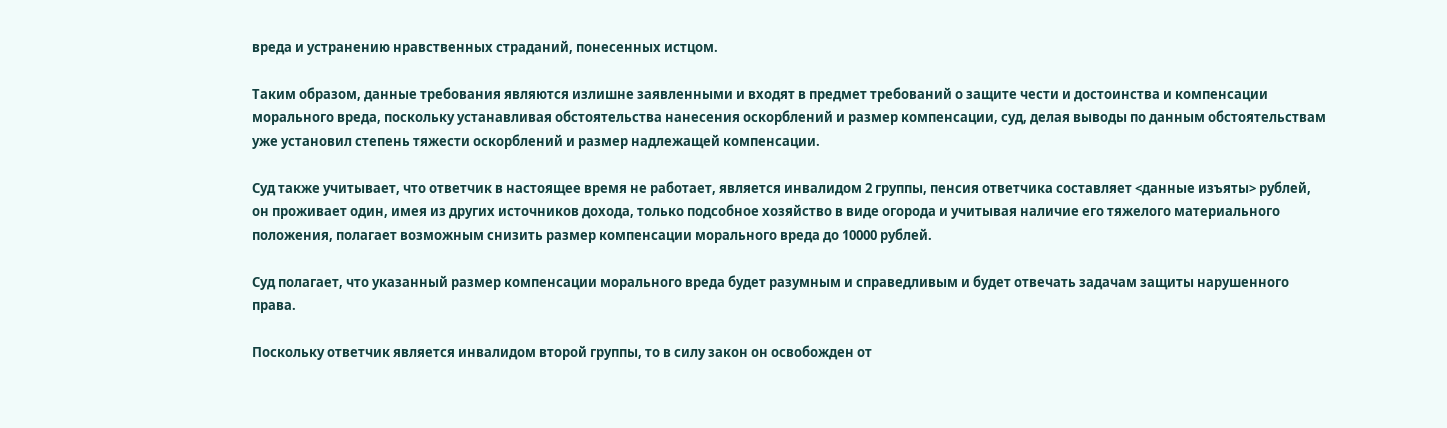вреда и устранению нравственных страданий, понесенных истцом.

Таким образом, данные требования являются излишне заявленными и входят в предмет требований о защите чести и достоинства и компенсации морального вреда, поскольку устанавливая обстоятельства нанесения оскорблений и размер компенсации, суд, делая выводы по данным обстоятельствам уже установил степень тяжести оскорблений и размер надлежащей компенсации.

Суд также учитывает, что ответчик в настоящее время не работает, является инвалидом 2 группы, пенсия ответчика составляет <данные изъяты> рублей, он проживает один, имея из других источников дохода, только подсобное хозяйство в виде огорода и учитывая наличие его тяжелого материального положения, полагает возможным снизить размер компенсации морального вреда до 10000 рублей.

Суд полагает, что указанный размер компенсации морального вреда будет разумным и справедливым и будет отвечать задачам защиты нарушенного права.

Поскольку ответчик является инвалидом второй группы, то в силу закон он освобожден от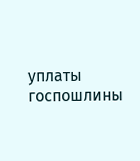уплаты госпошлины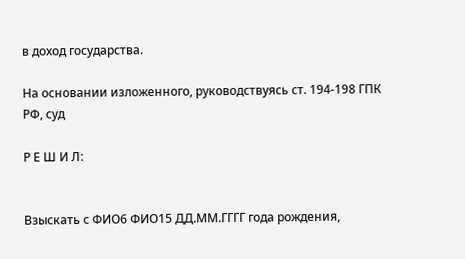в доход государства.

На основании изложенного, руководствуясь ст. 194-198 ГПК РФ, суд

Р Е Ш И Л:


Взыскать с ФИО6 ФИО15 ДД.ММ.ГГГГ года рождения,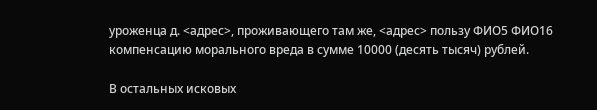уроженца д. <адрес>, проживающего там же, <адрес> пользу ФИО5 ФИО16 компенсацию морального вреда в сумме 10000 (десять тысяч) рублей.

В остальных исковых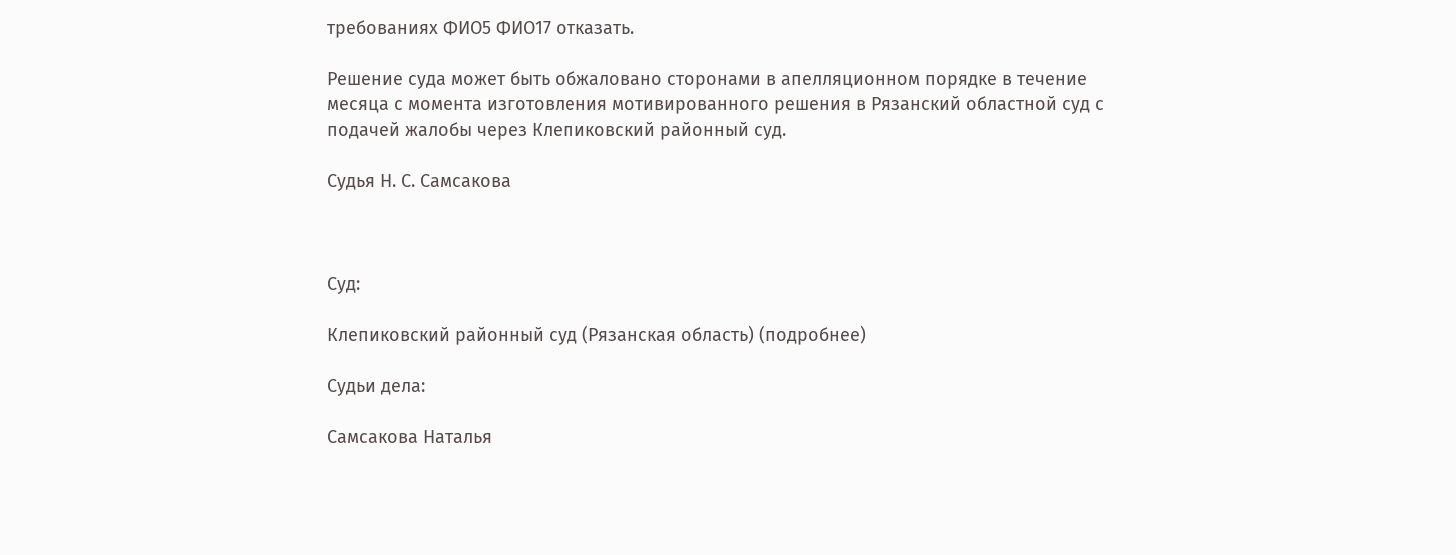требованиях ФИО5 ФИО17 отказать.

Решение суда может быть обжаловано сторонами в апелляционном порядке в течение месяца с момента изготовления мотивированного решения в Рязанский областной суд с подачей жалобы через Клепиковский районный суд.

Судья Н. С. Самсакова



Суд:

Клепиковский районный суд (Рязанская область) (подробнее)

Судьи дела:

Самсакова Наталья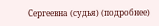Сергеевна (судья) (подробнее)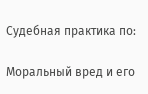Судебная практика по:

Моральный вред и его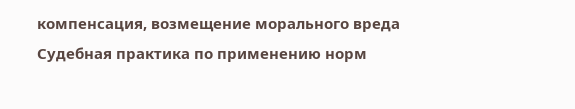компенсация, возмещение морального вреда
Судебная практика по применению норм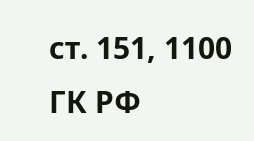ст. 151, 1100 ГК РФ